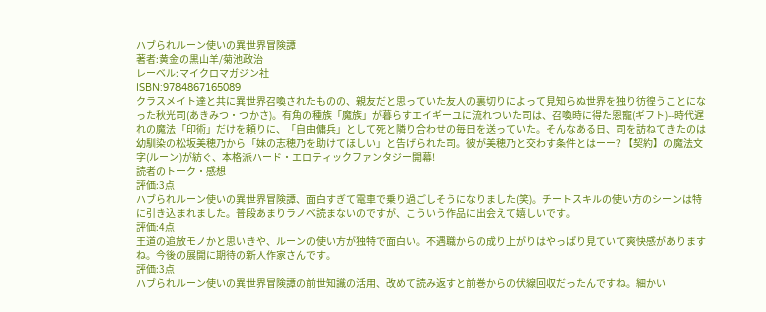ハブられルーン使いの異世界冒険譚
著者:黄金の黒山羊/菊池政治
レーベル:マイクロマガジン社
ISBN:9784867165089
クラスメイト達と共に異世界召喚されたものの、親友だと思っていた友人の裏切りによって見知らぬ世界を独り彷徨うことになった秋光司(あきみつ・つかさ)。有角の種族「魔族」が暮らすエイギーユに流れついた司は、召喚時に得た恩寵(ギフト)--時代遅れの魔法「印術」だけを頼りに、「自由傭兵」として死と隣り合わせの毎日を送っていた。そんなある日、司を訪ねてきたのは幼馴染の松坂美穂乃から「妹の志穂乃を助けてほしい」と告げられた司。彼が美穂乃と交わす条件とはーー? 【契約】の魔法文字(ルーン)が紡ぐ、本格派ハード・エロティックファンタジー開幕!
読者のトーク・感想
評価:3点
ハブられルーン使いの異世界冒険譚、面白すぎて電車で乗り過ごしそうになりました(笑)。チートスキルの使い方のシーンは特に引き込まれました。普段あまりラノベ読まないのですが、こういう作品に出会えて嬉しいです。
評価:4点
王道の追放モノかと思いきや、ルーンの使い方が独特で面白い。不遇職からの成り上がりはやっぱり見ていて爽快感がありますね。今後の展開に期待の新人作家さんです。
評価:3点
ハブられルーン使いの異世界冒険譚の前世知識の活用、改めて読み返すと前巻からの伏線回収だったんですね。細かい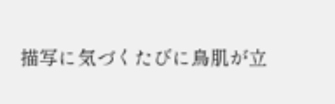描写に気づくたびに鳥肌が立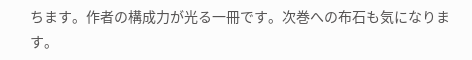ちます。作者の構成力が光る一冊です。次巻への布石も気になります。